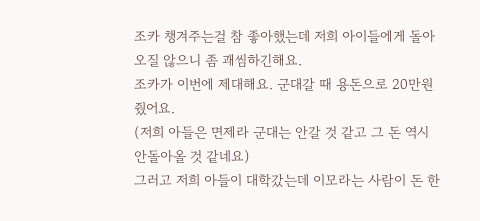조카 챙겨주는걸 참 좋아했는데 저희 아이들에게 돌아오질 않으니 좀 괘씸하긴해요.
조카가 이번에 제대해요. 군대갈 때 용돈으로 20만원 줬어요.
(저희 아들은 면제라 군대는 안갈 것 같고 그 돈 역시 안돌아올 것 같네요)
그러고 저희 아들이 대학갔는데 이모라는 사람이 돈 한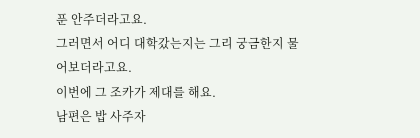푼 안주더라고요.
그러면서 어디 대학갔는지는 그리 궁금한지 물어보더라고요.
이번에 그 조카가 제대를 해요.
남편은 밥 사주자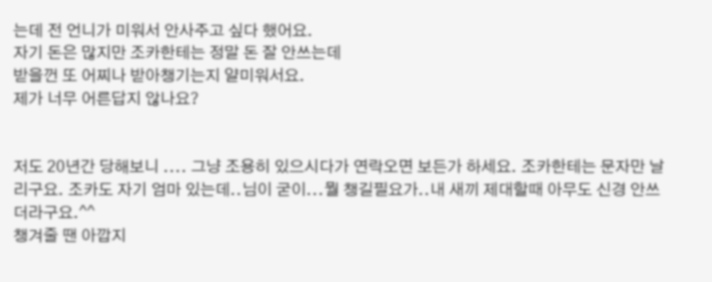는데 전 언니가 미워서 안사주고 싶다 했어요.
자기 돈은 많지만 조카한테는 정말 돈 잘 안쓰는데
받을껀 또 어찌나 받아챙기는지 얄미워서요.
제가 너무 어른답지 않나요?


저도 20년간 당해보니 .... 그냥 조용히 있으시다가 연락오면 보든가 하세요. 조카한테는 문자만 날리구요. 조카도 자기 엄마 있는데..님이 굳이...뭘 챙길필요가..내 새끼 제대할때 아무도 신경 안쓰더라구요.^^
챙겨줄 땐 아깝지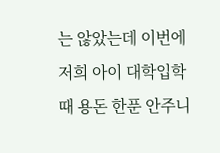는 않았는데 이번에 저희 아이 대학입학 때 용돈 한푼 안주니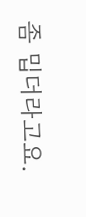좀 밉더라고요.